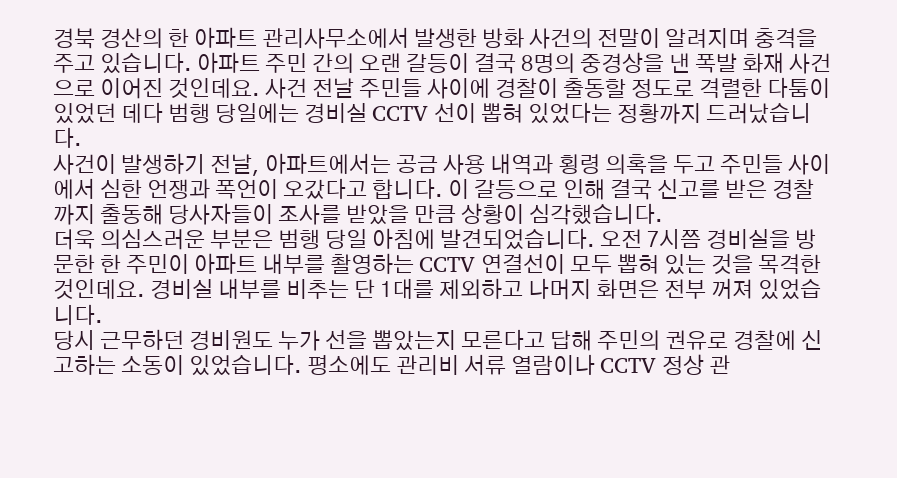경북 경산의 한 아파트 관리사무소에서 발생한 방화 사건의 전말이 알려지며 충격을 주고 있습니다. 아파트 주민 간의 오랜 갈등이 결국 8명의 중경상을 낸 폭발 화재 사건으로 이어진 것인데요. 사건 전날 주민들 사이에 경찰이 출동할 정도로 격렬한 다툼이 있었던 데다 범행 당일에는 경비실 CCTV 선이 뽑혀 있었다는 정황까지 드러났습니다.
사건이 발생하기 전날, 아파트에서는 공금 사용 내역과 횡령 의혹을 두고 주민들 사이에서 심한 언쟁과 폭언이 오갔다고 합니다. 이 갈등으로 인해 결국 신고를 받은 경찰까지 출동해 당사자들이 조사를 받았을 만큼 상황이 심각했습니다.
더욱 의심스러운 부분은 범행 당일 아침에 발견되었습니다. 오전 7시쯤 경비실을 방문한 한 주민이 아파트 내부를 촬영하는 CCTV 연결선이 모두 뽑혀 있는 것을 목격한 것인데요. 경비실 내부를 비추는 단 1대를 제외하고 나머지 화면은 전부 꺼져 있었습니다.
당시 근무하던 경비원도 누가 선을 뽑았는지 모른다고 답해 주민의 권유로 경찰에 신고하는 소동이 있었습니다. 평소에도 관리비 서류 열람이나 CCTV 정상 관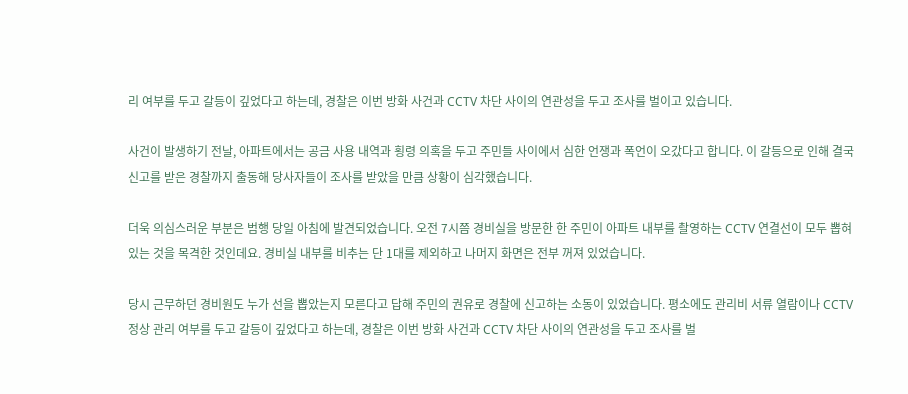리 여부를 두고 갈등이 깊었다고 하는데, 경찰은 이번 방화 사건과 CCTV 차단 사이의 연관성을 두고 조사를 벌이고 있습니다.

사건이 발생하기 전날, 아파트에서는 공금 사용 내역과 횡령 의혹을 두고 주민들 사이에서 심한 언쟁과 폭언이 오갔다고 합니다. 이 갈등으로 인해 결국 신고를 받은 경찰까지 출동해 당사자들이 조사를 받았을 만큼 상황이 심각했습니다.

더욱 의심스러운 부분은 범행 당일 아침에 발견되었습니다. 오전 7시쯤 경비실을 방문한 한 주민이 아파트 내부를 촬영하는 CCTV 연결선이 모두 뽑혀 있는 것을 목격한 것인데요. 경비실 내부를 비추는 단 1대를 제외하고 나머지 화면은 전부 꺼져 있었습니다.

당시 근무하던 경비원도 누가 선을 뽑았는지 모른다고 답해 주민의 권유로 경찰에 신고하는 소동이 있었습니다. 평소에도 관리비 서류 열람이나 CCTV 정상 관리 여부를 두고 갈등이 깊었다고 하는데, 경찰은 이번 방화 사건과 CCTV 차단 사이의 연관성을 두고 조사를 벌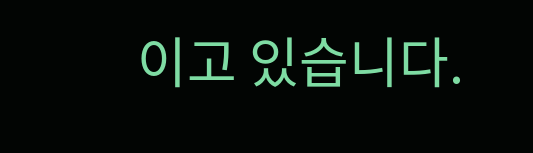이고 있습니다.